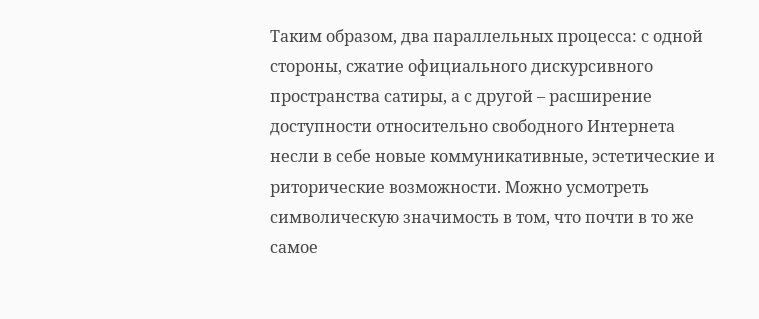Таким образом, два параллельных процесса: с одной стороны, сжатие официального дискурсивного пространства сатиры, а с другой – расширение доступности относительно свободного Интернета несли в себе новые коммуникативные, эстетические и риторические возможности. Можно усмотреть символическую значимость в том, что почти в то же самое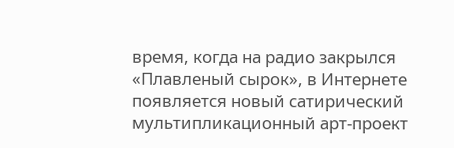время, когда на радио закрылся «Плавленый сырок», в Интернете появляется новый сатирический мультипликационный арт-проект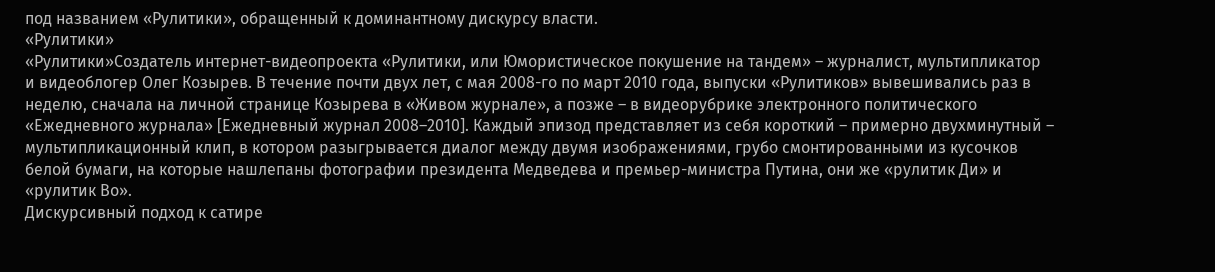под названием «Рулитики», обращенный к доминантному дискурсу власти.
«Рулитики»
«Рулитики»Создатель интернет-видеопроекта «Рулитики, или Юмористическое покушение на тандем» – журналист, мультипликатор и видеоблогер Олег Козырев. В течение почти двух лет, с мая 2008-го по март 2010 года, выпуски «Рулитиков» вывешивались раз в неделю, сначала на личной странице Козырева в «Живом журнале», а позже – в видеорубрике электронного политического «Ежедневного журнала» [Ежедневный журнал 2008–2010]. Каждый эпизод представляет из себя короткий – примерно двухминутный – мультипликационный клип, в котором разыгрывается диалог между двумя изображениями, грубо смонтированными из кусочков белой бумаги, на которые нашлепаны фотографии президента Медведева и премьер-министра Путина, они же «рулитик Ди» и «рулитик Во».
Дискурсивный подход к сатире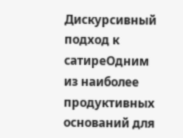Дискурсивный подход к сатиреОдним из наиболее продуктивных оснований для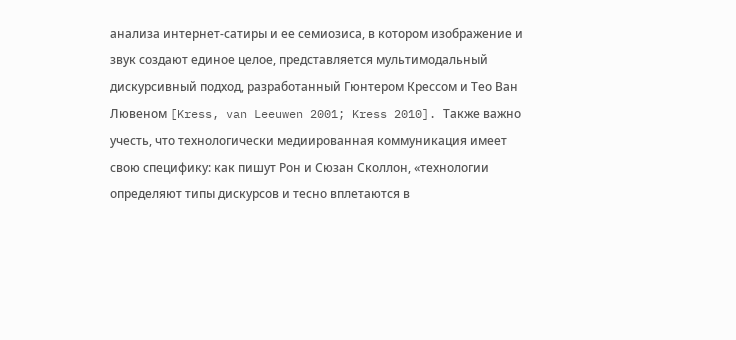анализа интернет-сатиры и ее семиозиса, в котором изображение и звук создают единое целое, представляется мультимодальный дискурсивный подход, разработанный Гюнтером Крессом и Тео Ван Лювеном [Kress, van Leeuwen 2001; Kress 2010]. Также важно учесть, что технологически медиированная коммуникация имеет свою специфику: как пишут Рон и Сюзан Сколлон, «технологии определяют типы дискурсов и тесно вплетаются в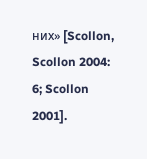них» [Scollon, Scollon 2004: 6; Scollon 2001].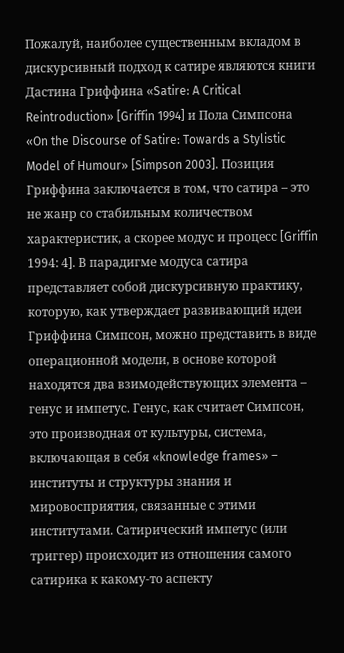Пожалуй, наиболее существенным вкладом в дискурсивный подход к сатире являются книги Дастина Гриффина «Satire: A Critical Reintroduction» [Griffin 1994] и Пола Симпсона «On the Discourse of Satire: Towards a Stylistic Model of Humour» [Simpson 2003]. Позиция Гриффина заключается в том, что сатира – это не жанр со стабильным количеством характеристик, а скорее модус и процесс [Griffin 1994: 4]. В парадигме модуса сатира представляет собой дискурсивную практику, которую, как утверждает развивающий идеи Гриффина Симпсон, можно представить в виде операционной модели, в основе которой находятся два взимодействующих элемента – генус и импетус. Генус, как считает Симпсон, это производная от культуры, система, включающая в себя «knowledge frames» – институты и структуры знания и мировосприятия, связанные с этими институтами. Сатирический импетус (или триггер) происходит из отношения самого сатирика к какому-то аспекту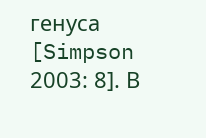генуса [Simpson 2003: 8]. В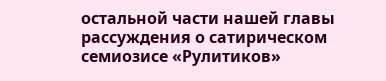остальной части нашей главы рассуждения о сатирическом семиозисе «Рулитиков»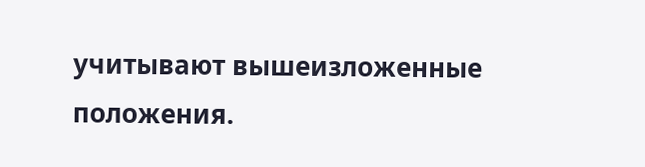учитывают вышеизложенные положения.